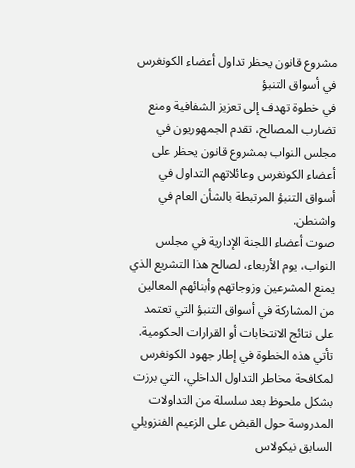مشروع قانون يحظر تداول أعضاء الكونغرس في أسواق التنبؤ
في خطوة تهدف إلى تعزيز الشفافية ومنع تضارب المصالح، تقدم الجمهوريون في مجلس النواب بمشروع قانون يحظر على أعضاء الكونغرس وعائلاتهم التداول في أسواق التنبؤ المرتبطة بالشأن العام في واشنطن.
صوت أعضاء اللجنة الإدارية في مجلس النواب، يوم الأربعاء، لصالح هذا التشريع الذي يمنع المشرعين وزوجاتهم وأبنائهم المعالين من المشاركة في أسواق التنبؤ التي تعتمد على نتائج الانتخابات أو القرارات الحكومية.
تأتي هذه الخطوة في إطار جهود الكونغرس لمكافحة مخاطر التداول الداخلي، التي برزت بشكل ملحوظ بعد سلسلة من التداولات المدروسة حول القبض على الزعيم الفنزويلي السابق نيكولاس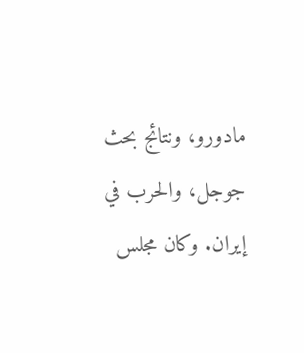مادورو، ونتائج بحث جوجل، والحرب في إيران. وكان مجلس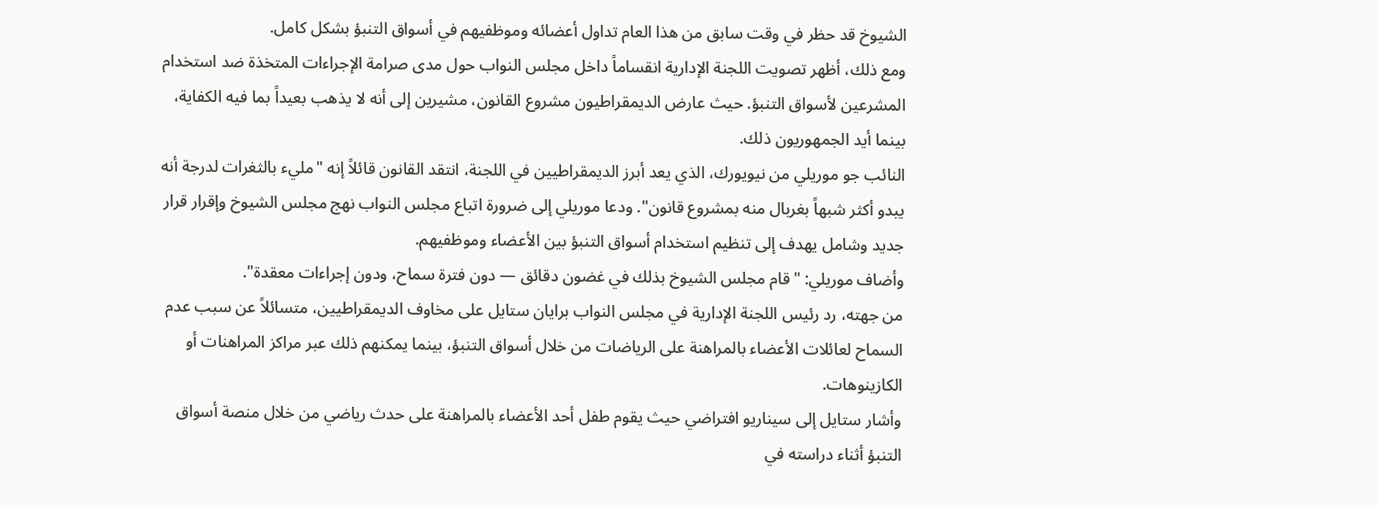الشيوخ قد حظر في وقت سابق من هذا العام تداول أعضائه وموظفيهم في أسواق التنبؤ بشكل كامل.
ومع ذلك، أظهر تصويت اللجنة الإدارية انقساماً داخل مجلس النواب حول مدى صرامة الإجراءات المتخذة ضد استخدام المشرعين لأسواق التنبؤ. حيث عارض الديمقراطيون مشروع القانون، مشيرين إلى أنه لا يذهب بعيداً بما فيه الكفاية، بينما أيد الجمهوريون ذلك.
النائب جو موريلي من نيويورك، الذي يعد أبرز الديمقراطيين في اللجنة، انتقد القانون قائلاً إنه "مليء بالثغرات لدرجة أنه يبدو أكثر شبهاً بغربال منه بمشروع قانون". ودعا موريلي إلى ضرورة اتباع مجلس النواب نهج مجلس الشيوخ وإقرار قرار جديد وشامل يهدف إلى تنظيم استخدام أسواق التنبؤ بين الأعضاء وموظفيهم.
وأضاف موريلي: "قام مجلس الشيوخ بذلك في غضون دقائق — دون فترة سماح، ودون إجراءات معقدة".
من جهته، رد رئيس اللجنة الإدارية في مجلس النواب برايان ستايل على مخاوف الديمقراطيين، متسائلاً عن سبب عدم السماح لعائلات الأعضاء بالمراهنة على الرياضات من خلال أسواق التنبؤ، بينما يمكنهم ذلك عبر مراكز المراهنات أو الكازينوهات.
وأشار ستايل إلى سيناريو افتراضي حيث يقوم طفل أحد الأعضاء بالمراهنة على حدث رياضي من خلال منصة أسواق التنبؤ أثناء دراسته في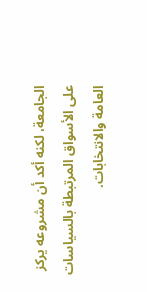الجامعة، لكنه أكد أن مشروعه يركز على الأسواق المرتبطة بالسياسات العامة والانتخابات.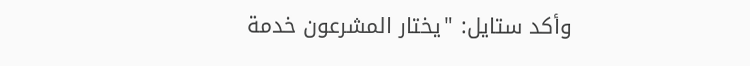وأكد ستايل: "يختار المشرعون خدمة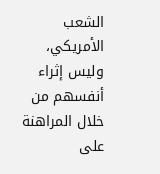الشعب الأمريكي، وليس إثراء أنفسهم من خلال المراهنة على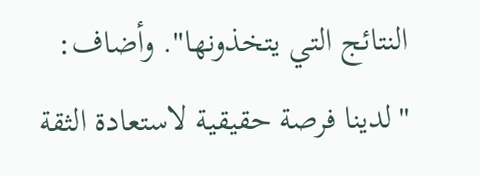النتائج التي يتخذونها". وأضاف: "لدينا فرصة حقيقية لاستعادة الثقة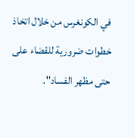في الكونغرس من خلال اتخاذ خطوات ضرورية للقضاء على حتى مظهر الفساد".